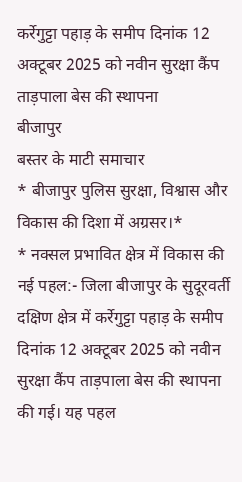कर्रेगुट्टा पहाड़ के समीप दिनांक 12 अक्टूबर 2025 को नवीन सुरक्षा कैंप ताड़पाला बेस की स्थापना
बीजापुर
बस्तर के माटी समाचार
* बीजापुर पुलिस सुरक्षा, विश्वास और विकास की दिशा में अग्रसर।*
* नक्सल प्रभावित क्षेत्र में विकास की नई पहल:- जिला बीजापुर के सुदूरवर्ती दक्षिण क्षेत्र में कर्रेगुट्टा पहाड़ के समीप दिनांक 12 अक्टूबर 2025 को नवीन सुरक्षा कैंप ताड़पाला बेस की स्थापना की गई। यह पहल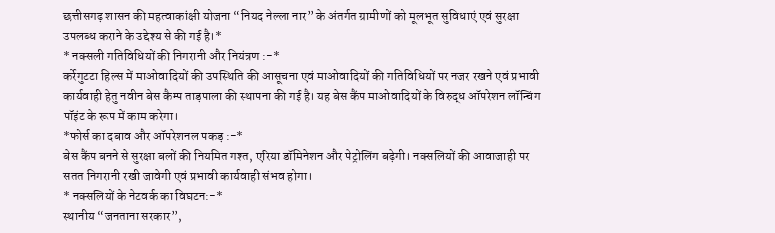छत्तीसगढ़ शासन की महत्वाकांक्षी योजना “नियद नेल्ला नार” के अंतर्गत ग्रामीणों को मूलभूत सुविधाएं एवं सुरक्षा उपलब्ध कराने के उद्देश्य से की गई है।*
* नक्सली गतिविधियों की निगरानी और नियंत्रण :-*
कर्रेगुटटा हिल्स में माओवादियों की उपस्थिति की आसूचना एवं माओवादियों की गतिविधियों पर नजर रखने एवं प्रभावी कार्यवाही हेतु नवीन बेस कैम्प ताड़पाला की स्थापना की गई है। यह बेस कैंप माओवादियों के विरुद्ध ऑपरेशन लॉन्चिंग पॉइंट के रूप में काम करेगा।
*फोर्स का दबाव और ऑपरेशनल पकड़ :-*
बेस कैंप बनने से सुरक्षा बलों की नियमित गश्त, एरिया डॉमिनेशन और पेट्रोलिंग बढ़ेगी। नक्सलियों की आवाजाही पर सतत निगरानी रखी जावेगी एवं प्रभावी कार्यवाही संभव होगा।
* नक्सलियों के नेटवर्क का विघटन:-*
स्थानीय “जनताना सरकार”,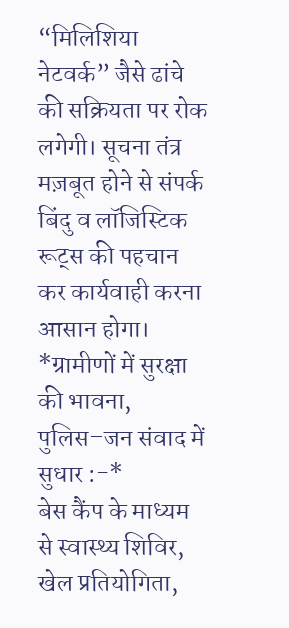“मिलिशिया नेटवर्क” जैसे ढांचे की सक्रियता पर रोक लगेगी। सूचना तंत्र मज़बूत होने से संपर्क बिंदु व लॉजिस्टिक रूट्स की पहचान कर कार्यवाही करना आसान होगा।
*ग्रामीणों में सुरक्षा की भावना, पुलिस–जन संवाद में सुधार :-*
बेस कैंप के माध्यम से स्वास्थ्य शिविर, खेल प्रतियोगिता,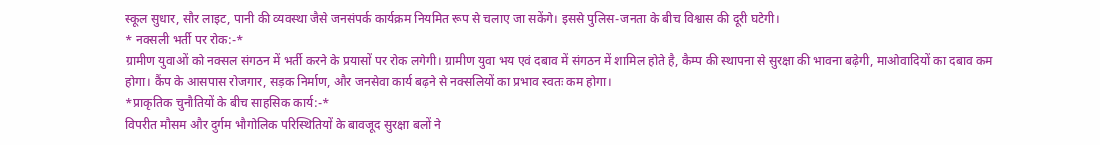स्कूल सुधार, सौर लाइट, पानी की व्यवस्था जैसे जनसंपर्क कार्यक्रम नियमित रूप से चलाए जा सकेंगे। इससे पुलिस-जनता के बीच विश्वास की दूरी घटेगी।
* नक्सली भर्ती पर रोक:-*
ग्रामीण युवाओं को नक्सल संगठन में भर्ती करने के प्रयासों पर रोक लगेगी। ग्रामीण युवा भय एवं दबाव में संगठन में शामिल होते है, कैम्प की स्थापना से सुरक्षा की भावना बढ़ेगी, माओवादियों का दबाव कम होगा। कैंप के आसपास रोजगार, सड़क निर्माण, और जनसेवा कार्य बढ़ने से नक्सलियों का प्रभाव स्वतः कम होगा।
*प्राकृतिक चुनौतियों के बीच साहसिक कार्य:-*
विपरीत मौसम और दुर्गम भौगोलिक परिस्थितियों के बावजूद सुरक्षा बलों ने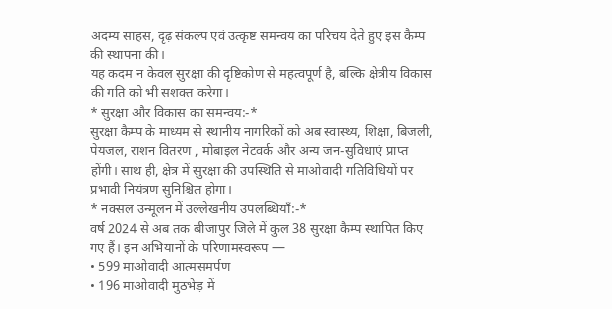अदम्य साहस, दृढ़ संकल्प एवं उत्कृष्ट समन्वय का परिचय देते हुए इस कैम्प की स्थापना की।
यह कदम न केवल सुरक्षा की दृष्टिकोण से महत्वपूर्ण है, बल्कि क्षेत्रीय विकास की गति को भी सशक्त करेगा।
* सुरक्षा और विकास का समन्वय:-*
सुरक्षा कैम्प के माध्यम से स्थानीय नागरिकों को अब स्वास्थ्य, शिक्षा, बिजली, पेयजल, राशन वितरण , मोबाइल नेटवर्क और अन्य जन-सुविधाएं प्राप्त होंगी। साथ ही, क्षेत्र में सुरक्षा की उपस्थिति से माओवादी गतिविधियों पर प्रभावी नियंत्रण सुनिश्चित होगा।
* नक्सल उन्मूलन में उल्लेखनीय उपलब्धियाँ:-*
वर्ष 2024 से अब तक बीजापुर जिले में कुल 38 सुरक्षा कैम्प स्थापित किए गए हैं। इन अभियानों के परिणामस्वरूप —
• 599 माओवादी आत्मसमर्पण
• 196 माओवादी मुठभेड़ में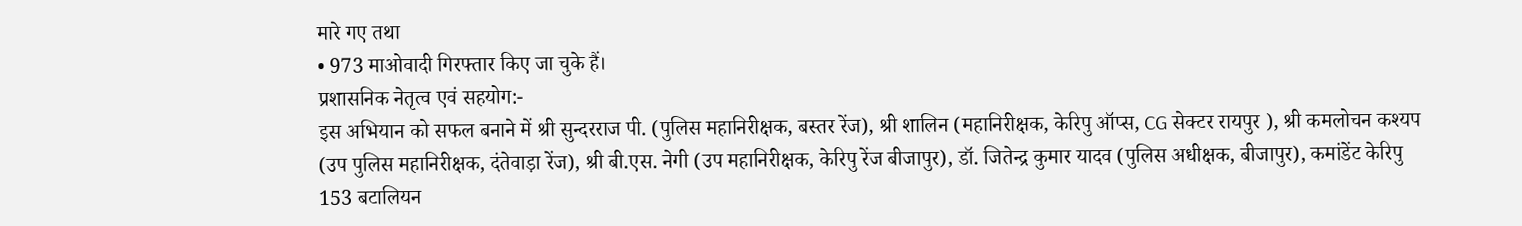मारे गए तथा
• 973 माओवादी गिरफ्तार किए जा चुके हैं।
प्रशासनिक नेतृत्व एवं सहयोग:-
इस अभियान को सफल बनाने में श्री सुन्दरराज पी. (पुलिस महानिरीक्षक, बस्तर रेंज), श्री शालिन (महानिरीक्षक, केरिपु ऑप्स, CG सेक्टर रायपुर ), श्री कमलोचन कश्यप (उप पुलिस महानिरीक्षक, दंतेवाड़ा रेंज), श्री बी.एस. नेगी (उप महानिरीक्षक, केरिपु रेंज बीजापुर), डॉ. जितेन्द्र कुमार यादव (पुलिस अधीक्षक, बीजापुर), कमांडेंट केरिपु 153 बटालियन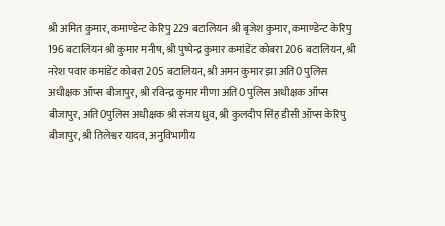श्री अमित कुमार, कमाण्डेन्ट केरिपु 229 बटालियन श्री बृजेश कुमार, कमाण्डेन्ट केरिपु 196 बटालियन श्री कुमार मनीष, श्री पुष्पेन्द्र कुमार कमांडेंट कोबरा 206 बटालियन, श्री नरेश पवार कमांडेंट कोबरा 205 बटालियन, श्री अमन कुमार झा अति0 पुलिस अधीक्षक ऑप्स बीजापुर, श्री रविन्द्र कुमार मीणा अति0 पुलिस अधीक्षक ऑप्स बीजापुर, अति0पुलिस अधीक्षक श्री संजय ध्रुव, श्री कुलदीप सिंह डीसी ऑप्स केरिपु बीजापुर, श्री तिलेश्वर यादव, अनुविभागीय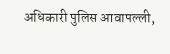अधिकारी पुलिस आवापल्ली,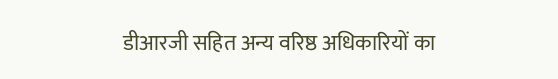डीआरजी सहित अन्य वरिष्ठ अधिकारियों का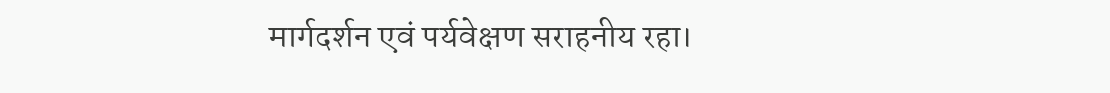मार्गदर्शन एवं पर्यवेक्षण सराहनीय रहा।